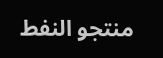منتجو النفط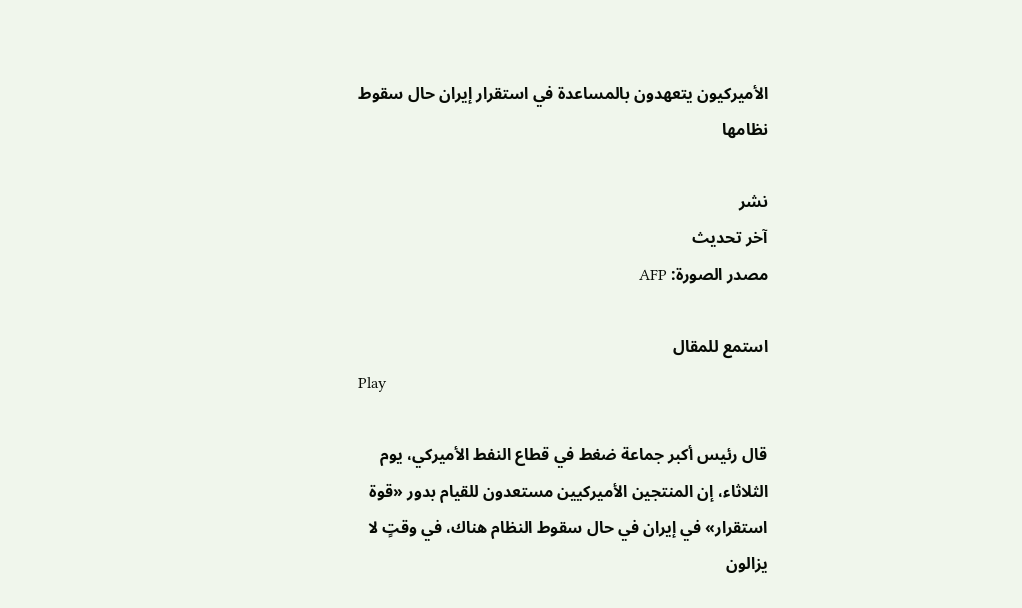الأميركيون يتعهدون بالمساعدة في استقرار إيران حال سقوط نظامها

نشر
آخر تحديث
مصدر الصورة: AFP

استمع للمقال
Play

قال رئيس أكبر جماعة ضغط في قطاع النفط الأميركي، يوم الثلاثاء، إن المنتجين الأميركيين مستعدون للقيام بدور «قوة استقرار» في إيران في حال سقوط النظام هناك، في وقتٍ لا يزالون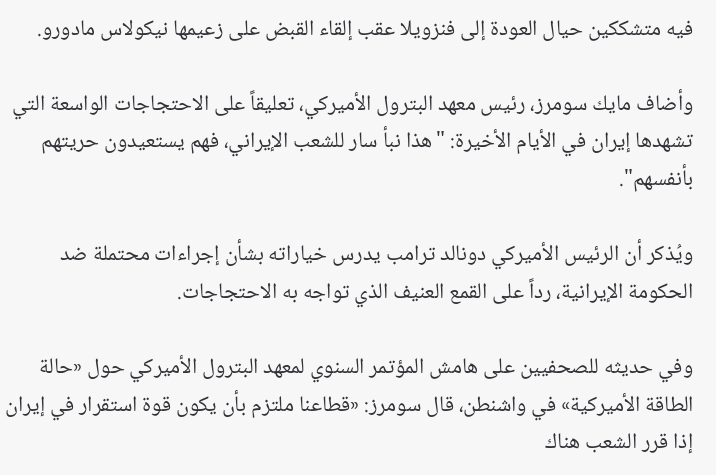فيه متشككين حيال العودة إلى فنزويلا عقب إلقاء القبض على زعيمها نيكولاس مادورو.

وأضاف مايك سومرز، رئيس معهد البترول الأميركي، تعليقاً على الاحتجاجات الواسعة التي تشهدها إيران في الأيام الأخيرة: "هذا نبأ سار للشعب الإيراني، فهم يستعيدون حريتهم بأنفسهم".

ويُذكر أن الرئيس الأميركي دونالد ترامب يدرس خياراته بشأن إجراءات محتملة ضد الحكومة الإيرانية، رداً على القمع العنيف الذي تواجه به الاحتجاجات.

وفي حديثه للصحفيين على هامش المؤتمر السنوي لمعهد البترول الأميركي حول «حالة الطاقة الأميركية» في واشنطن، قال سومرز: «قطاعنا ملتزم بأن يكون قوة استقرار في إيران إذا قرر الشعب هناك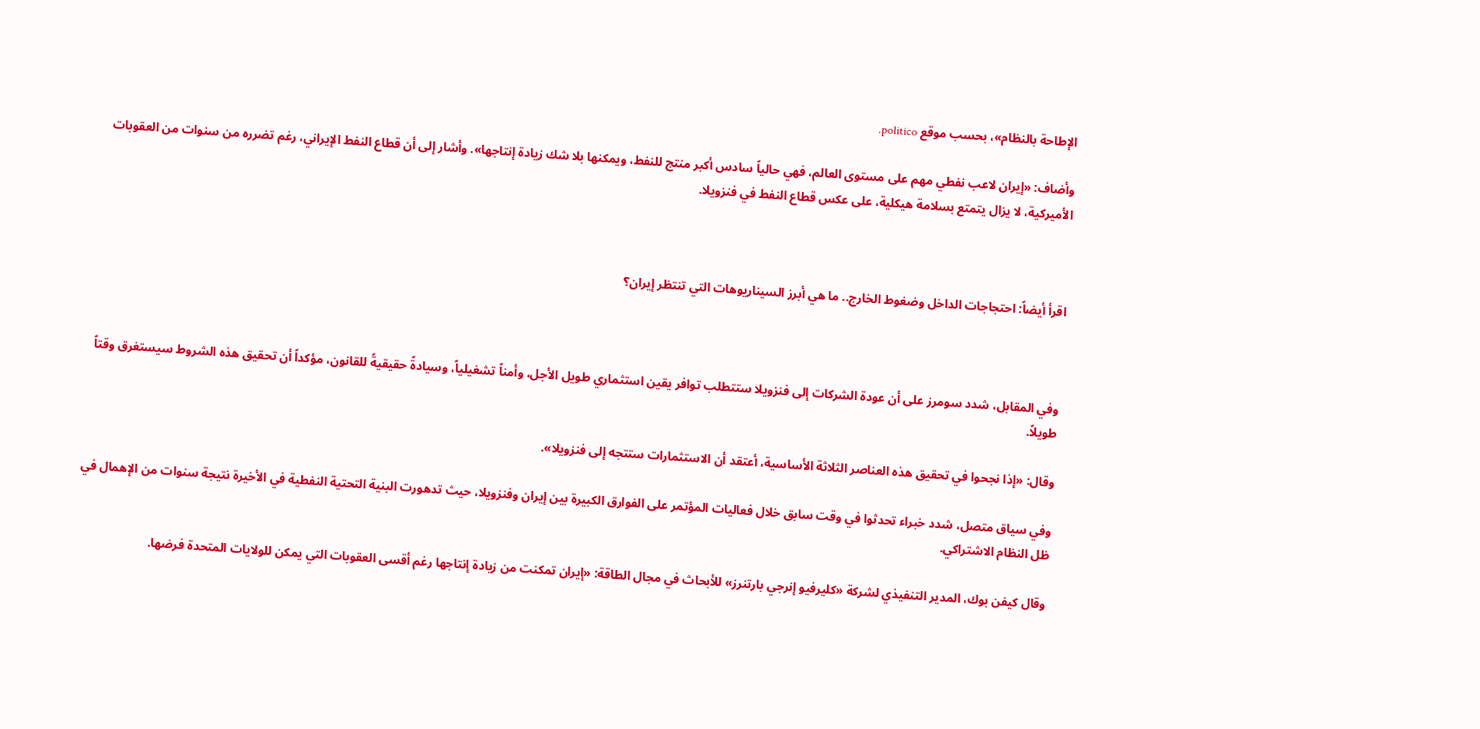الإطاحة بالنظام»، بحسب موقع politico.

وأضاف: «إيران لاعب نفطي مهم على مستوى العالم، فهي حالياً سادس أكبر منتج للنفط، ويمكنها بلا شك زيادة إنتاجها». وأشار إلى أن قطاع النفط الإيراني، رغم تضرره من سنوات من العقوبات الأميركية، لا يزال يتمتع بسلامة هيكلية، على عكس قطاع النفط في فنزويلا.



اقرأ أيضاً: احتجاجات الداخل وضغوط الخارج.. ما هي أبرز السيناريوهات التي تنتظر إيران؟



وفي المقابل، شدد سومرز على أن عودة الشركات إلى فنزويلا ستتطلب توافر يقين استثماري طويل الأجل، وأمناً تشغيلياً، وسيادةً حقيقيةً للقانون، مؤكداً أن تحقيق هذه الشروط سيستغرق وقتاً طويلاً.

وقال: «إذا نجحوا في تحقيق هذه العناصر الثلاثة الأساسية، أعتقد أن الاستثمارات ستتجه إلى فنزويلا».

وفي سياق متصل، شدد خبراء تحدثوا في وقت سابق خلال فعاليات المؤتمر على الفوارق الكبيرة بين إيران وفنزويلا، حيث تدهورت البنية التحتية النفطية في الأخيرة نتيجة سنوات من الإهمال في ظل النظام الاشتراكي.

وقال كيفن بوك، المدير التنفيذي لشركة «كليرفيو إنرجي بارتنرز» للأبحاث في مجال الطاقة: «إيران تمكنت من زيادة إنتاجها رغم أقسى العقوبات التي يمكن للولايات المتحدة فرضها.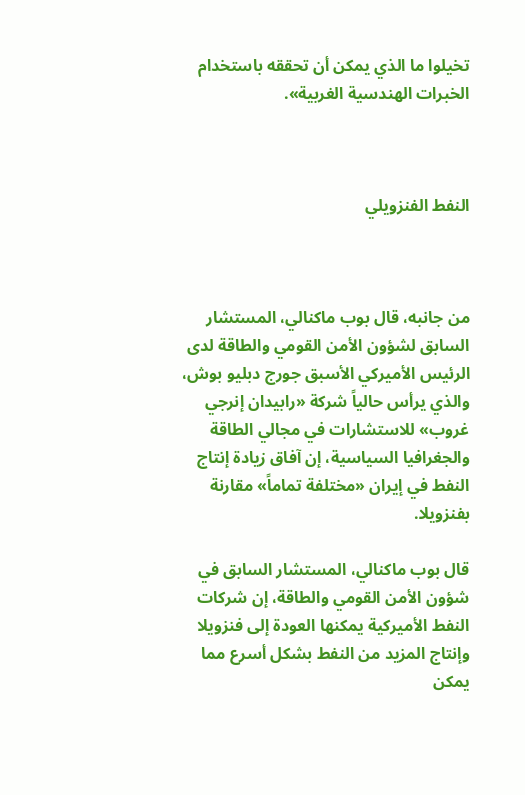تخيلوا ما الذي يمكن أن تحققه باستخدام الخبرات الهندسية الغربية».



النفط الفنزويلي



من جانبه، قال بوب ماكنالي، المستشار السابق لشؤون الأمن القومي والطاقة لدى الرئيس الأميركي الأسبق جورج دبليو بوش، والذي يرأس حالياً شركة «رابيدان إنرجي غروب» للاستشارات في مجالي الطاقة والجغرافيا السياسية، إن آفاق زيادة إنتاج النفط في إيران «مختلفة تماماً» مقارنة بفنزويلا.

قال بوب ماكنالي، المستشار السابق في شؤون الأمن القومي والطاقة، إن شركات النفط الأميركية يمكنها العودة إلى فنزويلا وإنتاج المزيد من النفط بشكل أسرع مما يمكن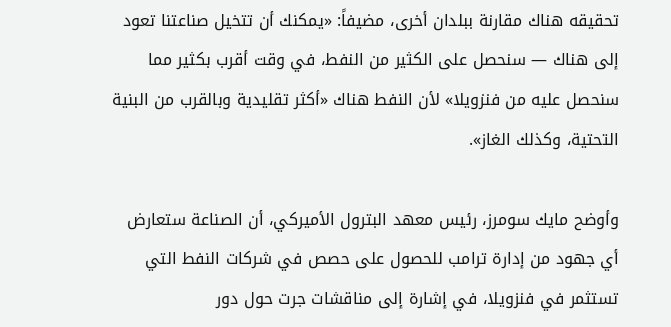تحقيقه هناك مقارنة ببلدان أخرى، مضيفاً: «يمكنك أن تتخيل صناعتنا تعود إلى هناك — سنحصل على الكثير من النفط، في وقت أقرب بكثير مما سنحصل عليه من فنزويلا» لأن النفط هناك «أكثر تقليدية وبالقرب من البنية التحتية، وكذلك الغاز».

وأوضح مايك سومرز، رئيس معهد البترول الأميركي، أن الصناعة ستعارض أي جهود من إدارة ترامب للحصول على حصص في شركات النفط التي تستثمر في فنزويلا، في إشارة إلى مناقشات جرت حول دور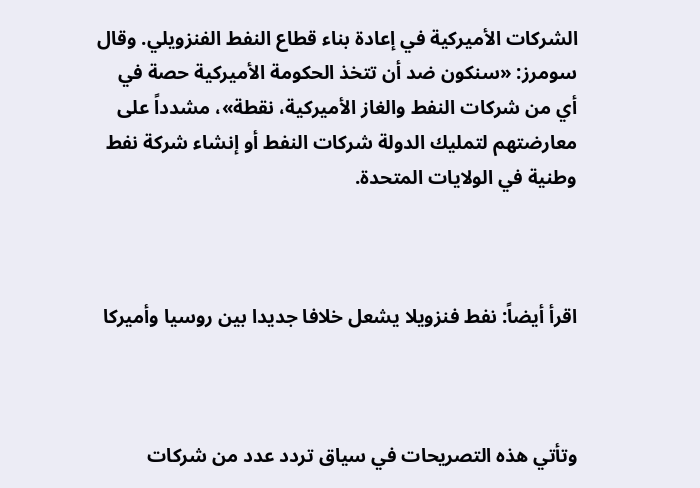الشركات الأميركية في إعادة بناء قطاع النفط الفنزويلي. وقال سومرز: «سنكون ضد أن تتخذ الحكومة الأميركية حصة في أي من شركات النفط والغاز الأميركية، نقطة»، مشدداً على معارضتهم لتمليك الدولة شركات النفط أو إنشاء شركة نفط وطنية في الولايات المتحدة.



اقرأ أيضاً: نفط فنزويلا يشعل خلافا جديدا بين روسيا وأميركا



وتأتي هذه التصريحات في سياق تردد عدد من شركات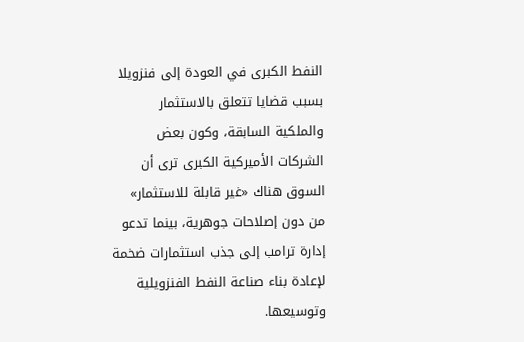النفط الكبرى في العودة إلى فنزويلا بسبب قضايا تتعلق بالاستثمار والملكية السابقة، وكون بعض الشركات الأميركية الكبرى ترى أن السوق هناك «غير قابلة للاستثمار» من دون إصلاحات جوهرية، بينما تدعو إدارة ترامب إلى جذب استثمارات ضخمة لإعادة بناء صناعة النفط الفنزويلية وتوسيعها.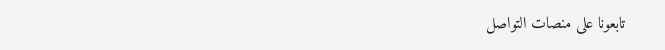تابعونا على منصات التواصل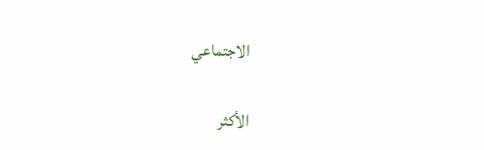الاجتماعي

الأكثر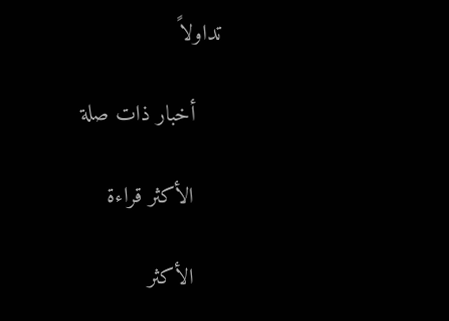تداولاً

    أخبار ذات صلة

    الأكثر قراءة

    الأكثر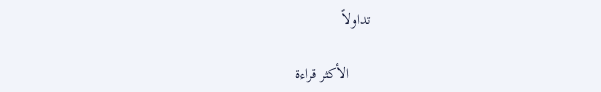تداولاً

      الأكثر قراءة